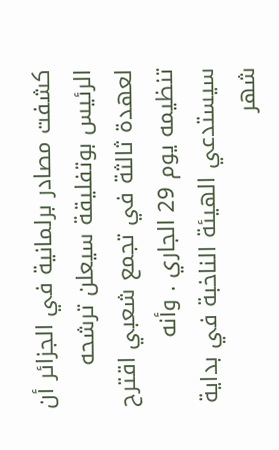كشفت مصادر برلمانية في الجزائر أن الرئيس بوتفليقة سيعلن ترشحه لعهدة ثالثة في تجمع شعبي اقترح تنظيمه يوم 29 الجاري . وأنه سيستدعي الهيئة الناخبة في بداية شهر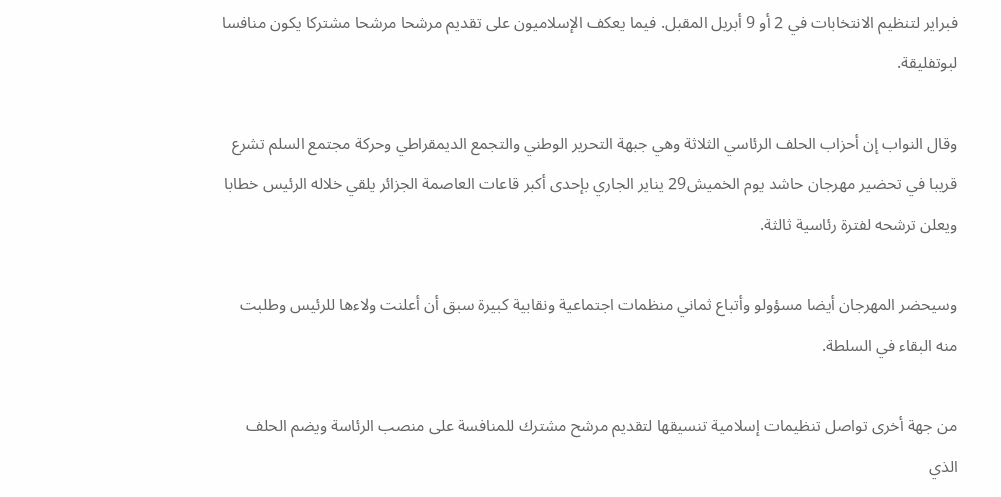فبراير لتنظيم الانتخابات في 2 أو 9 أبريل المقبل. فيما يعكف الإسلاميون على تقديم مرشحا مرشحا مشتركا يكون منافسا لبوتفليقة.

وقال النواب إن أحزاب الحلف الرئاسي الثلاثة وهي جبهة التحرير الوطني والتجمع الديمقراطي وحركة مجتمع السلم تشرع قريبا في تحضير مهرجان حاشد يوم الخميش29 يناير الجاري بإحدى أكبر قاعات العاصمة الجزائر يلقي خلاله الرئيس خطابا ويعلن ترشحه لفترة رئاسية ثالثة.

وسيحضر المهرجان أيضا مسؤولو وأتباع ثماني منظمات اجتماعية ونقابية كبيرة سبق أن أعلنت ولاءها للرئيس وطلبت منه البقاء في السلطة.

من جهة أخرى تواصل تنظيمات إسلامية تنسيقها لتقديم مرشح مشترك للمنافسة على منصب الرئاسة ويضم الحلف الذي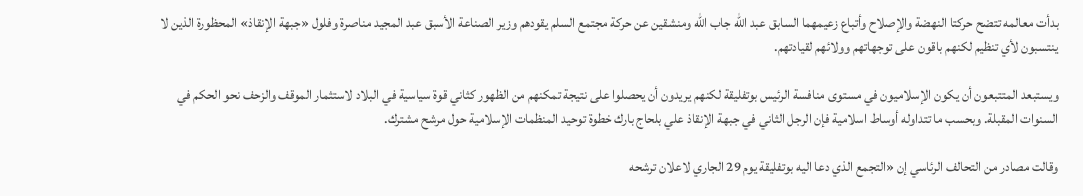بدأت معالمه تتضح حركتا النهضة والإصلاح وأتباع زعيمهما السابق عبد الله جاب الله ومنشقين عن حركة مجتمع السلم يقودهم وزير الصناعة الأسبق عبد المجيد مناصرة وفلول «جبهة الإنقاذ» المحظورة الذين لا ينتسبون لأي تنظيم لكنهم باقون على توجهاتهم وولائهم لقيادتهم.

ويستبعد المتتبعون أن يكون الإسلاميون في مستوى منافسة الرئيس بوتفليقة لكنهم يريدون أن يحصلوا على نتيجة تمكنهم من الظهور كثاني قوة سياسية في البلاد لاستثمار الموقف والزحف نحو الحكم في السنوات المقبلة. وبحسب ما تتداوله أوساط اسلامية فإن الرجل الثاني في جبهة الإنقاذ علي بلحاج بارك خطوة توحيد المنظمات الإسلامية حول مرشح مشترك.

وقالت مصادر من التحالف الرئاسي إن «التجمع الذي دعا اليه بوتفليقة يوم 29 الجاري لاعلان ترشحه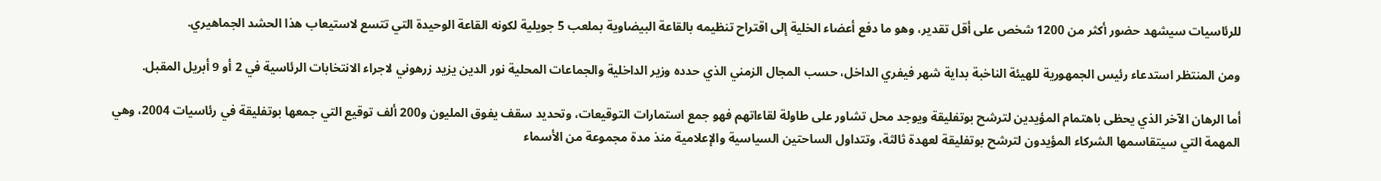للرئاسيات سيشهد حضور أكثر من 1200 شخص على أقل تقدير، وهو ما دفع أعضاء الخلية إلى اقتراح تنظيمه بالقاعة البيضاوية بملعب 5 جويلية لكونه القاعة الوحيدة التي تتسع لاستيعاب هذا الحشد الجماهيري.

ومن المنتظر استدعاء رئيس الجمهورية للهيئة الناخبة بداية شهر فيفري الداخل، حسب المجال الزمني الذي حدده وزير الداخلية والجماعات المحلية نور الدين يزيد زرهوني لاجراء الانتخابات الرئاسية في 2 أو 9 أبريل المقبل.

أما الرهان الآخر الذي يحظى باهتمام المؤيدين لترشح بوتفليقة ويوجد محل تشاور على طاولة لقاءاتهم فهو جمع استمارات التوقيعات، وتحديد سقف يفوق المليون و200 ألف توقيع التي جمعها بوتفليقة في رئاسيات 2004، وهي المهمة التي سيتقاسمها الشركاء المؤيدون لترشح بوتفليقة لعهدة ثالثة، وتتداول الساحتين السياسية والإعلامية منذ مدة مجموعة من الأسماء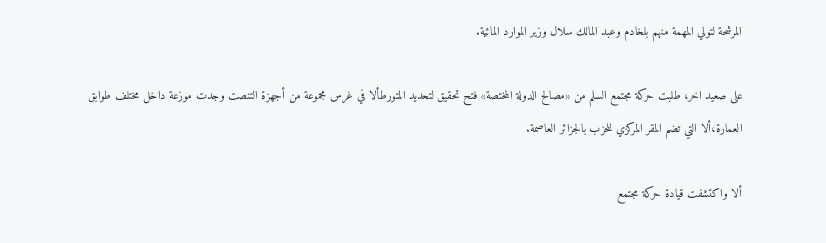المرشحة لتولي المهمة منهم بلخادم وعبد المالك سلال وزير الموارد المائية.

على صعيد اخر، طلبت حركة مجتمع السلم من «مصالح الدولة المختصة» فتح تحقيق لتحديد المتورطألا في غرس مجموعة من أجهزة التنصت وجدت موزعة داخل مختلف طوابق العمارة،ألا التي تضم المقر المركزي للحزب بالجزائر العاصمة.

ألا واكتشفت قيادة حركة مجتمع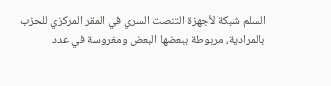السلم شبكة لأجهزة التنصت السري في المقر المركزي للحزب بالمرادية، مربوطة ببعضها البعض ومغروسة في عدد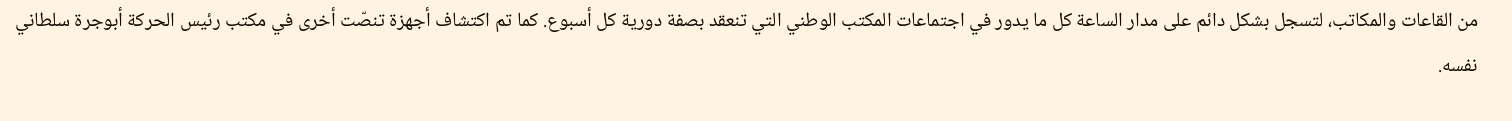من القاعات والمكاتب، لتسجل بشكل دائم على مدار الساعة كل ما يدور في اجتماعات المكتب الوطني التي تنعقد بصفة دورية كل أسبوع. كما تم اكتشاف أجهزة تنصّت أخرى في مكتب رئيس الحركة أبوجرة سلطاني نفسه.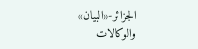الجزائر-«البيان» والوكالات